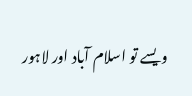ویسے تو اسلام آباد اور لاہور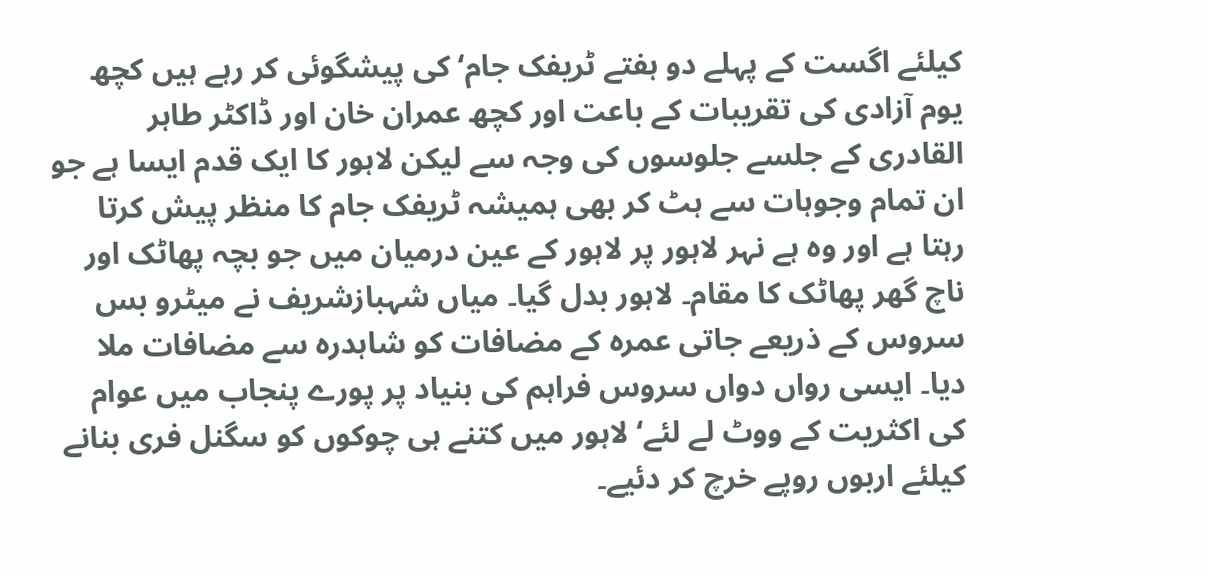کیلئے اگست کے پہلے دو ہفتے ٹریفک جام‘ کی پیشگوئی کر رہے ہیں کچھ یوم آزادی کی تقریبات کے باعت اور کچھ عمران خان اور ڈاکٹر طاہر القادری کے جلسے جلوسوں کی وجہ سے لیکن لاہور کا ایک قدم ایسا ہے جو ان تمام وجوہات سے ہٹ کر بھی ہمیشہ ٹریفک جام کا منظر پیش کرتا رہتا ہے اور وہ ہے نہر لاہور پر لاہور کے عین درمیان میں جو بچہ پھاٹک اور ناچ گھر پھاٹک کا مقام۔ لاہور بدل گیا۔ میاں شہبازشریف نے میٹرو بس سروس کے ذریعے جاتی عمرہ کے مضافات کو شاہدرہ سے مضافات ملا دیا۔ ایسی رواں دواں سروس فراہم کی بنیاد پر پورے پنجاب میں عوام کی اکثریت کے ووٹ لے لئے‘ لاہور میں کتنے ہی چوکوں کو سگنل فری بنانے کیلئے اربوں روپے خرچ کر دئیے۔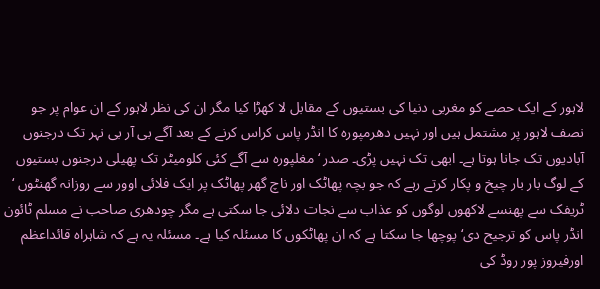لاہور کے ایک حصے کو مغربی دنیا کی بستیوں کے مقابل لا کھڑا کیا مگر ان کی نظر لاہور کے ان عوام پر جو نصف لاہور پر مشتمل ہیں اور نہیں دھرمپورہ کا انڈر پاس کراس کرنے کے بعد آگے بی آر بی نہر تک درجنوں آبادیوں تک جانا ہوتا ہے۔ ابھی تک نہیں پڑی۔ صدر ‘ مغلپورہ سے آگے کئی کلومیٹر تک پھیلی درجنوں بستیوں کے لوگ بار بار چیخ و پکار کرتے رہے کہ جو بچہ پھاٹک اور ناچ گھر پھاٹک پر ایک فلائی اوور سے روزانہ گھنٹوں ‘ ٹریفک سے پھنسے لاکھوں لوگوں کو عذاب سے نجات دلائی جا سکتی ہے مگر چودھری صاحب نے مسلم ٹائون انڈر پاس کو ترجیح دی‘ پوچھا جا سکتا ہے کہ ان پھاٹکوں کا مسئلہ کیا ہے۔ مسئلہ یہ ہے کہ شاہراہ قائداعظم اورفیروز پور روڈ کی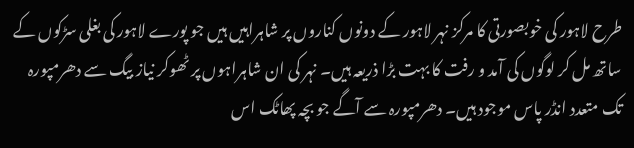طرح لاہور کی خوبصورتی کا مرکز نہر لاہور کے دونوں کناروں پر شاہراہیں ہیں جو پورے لاہور کی بغلی سڑکوں کے ساتھ مل کر لوگوں کی آمد و رفت کا بہت بڑا ذریعہ ہیں۔ نہر کی ان شاہراہوں پر ٹھوکر نیاز بیگ سے دھرمپورہ تک متعدد انڈر پاس موجود ہیں۔ دھرمپورہ سے آگے جو بچہ پھاٹک اس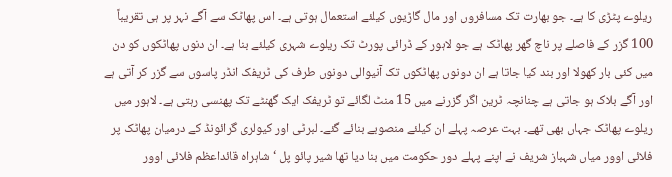ریلوے پٹڑی کا ہے۔ جو بھارت تک مسافروں اور مال گاڑیوں کیلئے استعمال ہوتی ہے۔ اس پھاٹک سے آگے نہر پر ہی تقریباً 100 گزر کے فاصلے پر ناچ گھر پھاٹک ہے جو لاہور کے ڈرائی پورٹ تک ریلوے شہری کیلئے بنا ہے۔ ان دنوں پھاٹکوں کو دن میں کئی بار کھولا اور بند کیا جاتا ہے ان دونوں پھاٹکوں تک آنیوالی دونوں طرف کی ٹریفک انڈر پاسوں سے گزر کر آتی ہے اور آگے بلاک ہو جاتی ہے چنانچہ ٹرین اگر گزرنے میں 15 منٹ لگائے تو ٹریفک ایک گھنٹے تک پھنسی رہتی ہے۔ لاہور میں ریلوے پھاٹک جہاں بھی تھے۔ بہت عرصہ پہلے ان کیلئے منصوبے بنائے گئے۔ لبرٹی اور کیولری گرائونڈ کے درمیان پھاٹک پر فلائی اوور میاں شہباز شریف نے اپنے پہلے دور حکومت میں بنا دیا تھا شیر پائو پل ‘ شاہراہ قائداعظم فلائی اوور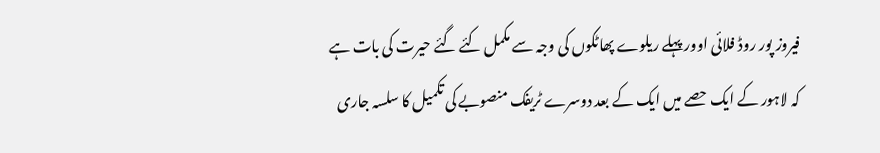فیروز پور روڈ فلائی اوور پہلے ریلوے پھاٹکوں کی وجہ سے مکمل کئے گئے حیرت کی بات ہے کہ لاہور کے ایک حصے میں ایک کے بعد دوسرے ٹریفک منصوبے کی تکمیل کا سلسہ جاری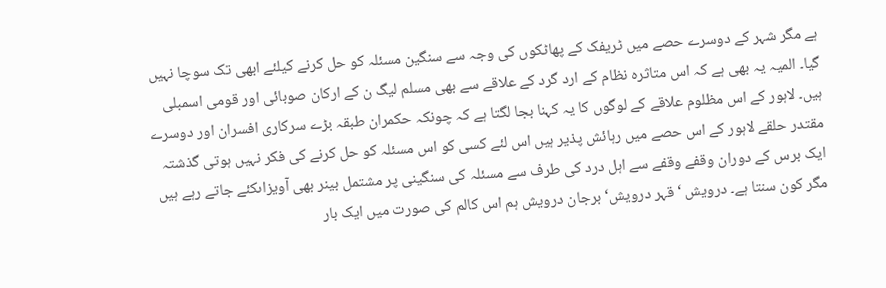ہے مگر شہر کے دوسرے حصے میں ٹریفک کے پھاٹکوں کی وجہ سے سنگین مسئلہ کو حل کرنے کیلئے ابھی تک سوچا نہیں گیا۔ المیہ یہ بھی ہے کہ اس متاثرہ نظام کے ارد گرد کے علاقے سے بھی مسلم لیگ ن کے ارکان صوبائی اور قومی اسمبلی ہیں۔ لاہور کے اس مظلوم علاقے کے لوگوں کا یہ کہنا بجا لگتا ہے کہ چونکہ حکمران طبقہ بڑے سرکاری افسران اور دوسرے مقتدر حلقے لاہور کے اس حصے میں رہائش پذیر ہیں اس لئے کسی کو اس مسئلہ کو حل کرنے کی فکر نہیں ہوتی گذشتہ ایک برس کے دوران وقفے وقفے سے اہل درد کی طرف سے مسئلہ کی سنگینی پر مشتمل بینر بھی آویزاںکئے جاتے رہے ہیں مگر کون سنتا ہے۔ درویش ‘ قہر درویش‘ برجان درویش ہم اس کالم کی صورت میں ایک بار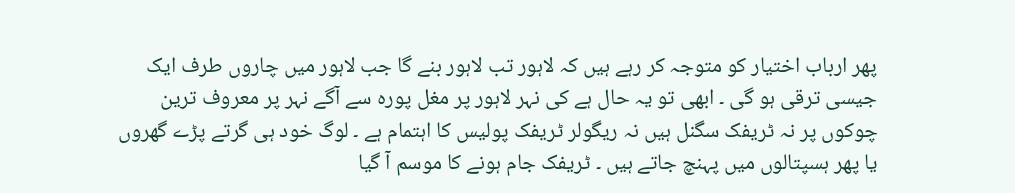پھر ارباب اختیار کو متوجہ کر رہے ہیں کہ لاہور تب لاہور بنے گا جب لاہور میں چاروں طرف ایک جیسی ترقی ہو گی ۔ ابھی تو یہ حال ہے کی نہر لاہور پر مغل پورہ سے آگے نہر پر معروف ترین چوکوں پر نہ ٹریفک سگنل ہیں نہ ریگولر ٹریفک پولیس کا اہتمام ہے ۔ لوگ خود ہی گرتے پڑے گھروں یا پھر ہسپتالوں میں پہنچ جاتے ہیں ۔ ٹریفک جام ہونے کا موسم آ گیا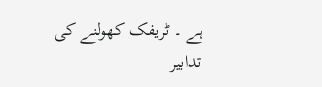ہے ۔ ٹریفک کھولنے کی تدابیر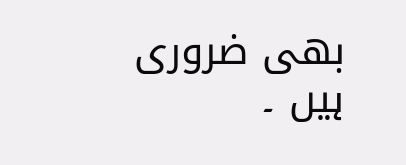بھی ضروری ہیں ۔